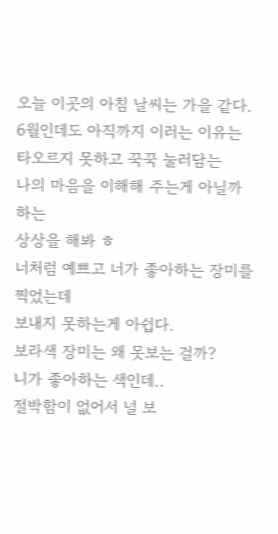오늘 이곳의 아침 날씨는 가을 같다.
6월인데도 아직까지 이러는 이유는
타오르지 못하고 꾹꾹 눌러담는
나의 마음을 이해해 주는게 아닐까 하는
상상을 해봐 ㅎ
너처럼 예쁘고 너가 좋아하는 장미를 찍었는데
보내지 못하는게 아쉽다.
보라색 장미는 왜 못보는 걸까?
니가 좋아하는 색인데..
절박함이 없어서 널 보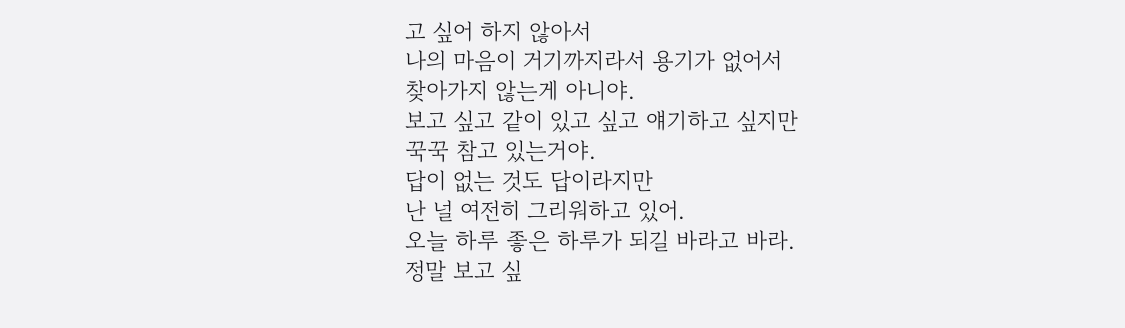고 싶어 하지 않아서
나의 마음이 거기까지라서 용기가 없어서
찾아가지 않는게 아니야.
보고 싶고 같이 있고 싶고 얘기하고 싶지만
꾹꾹 참고 있는거야.
답이 없는 것도 답이라지만
난 널 여전히 그리워하고 있어.
오늘 하루 좋은 하루가 되길 바라고 바라.
정말 보고 싶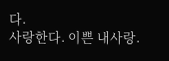다.
사랑한다. 이쁜 내사랑.